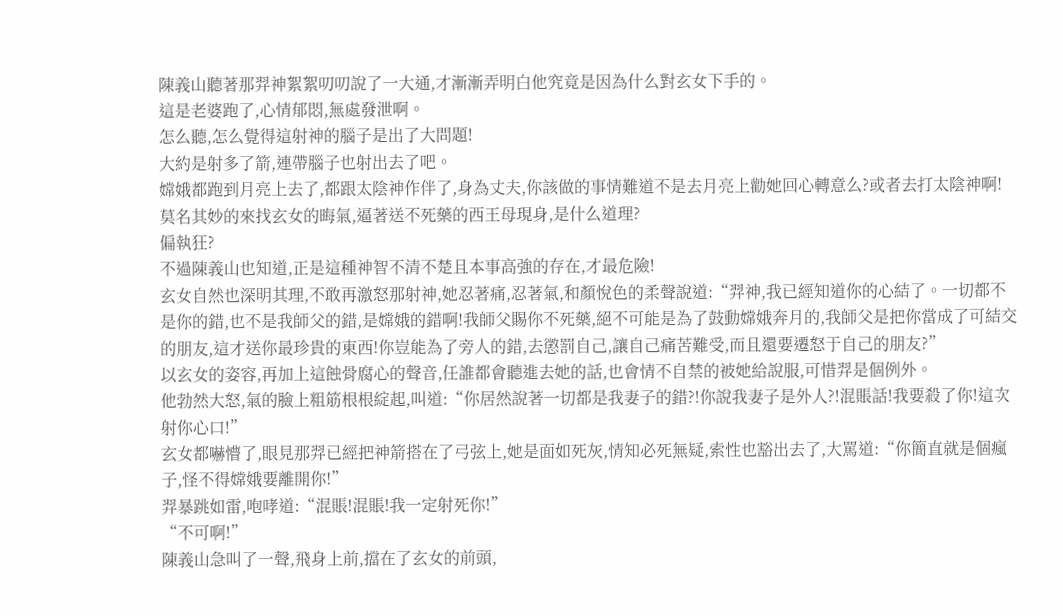陳義山聽著那羿神絮絮叨叨說了一大通,才漸漸弄明白他究竟是因為什么對玄女下手的。
這是老婆跑了,心情郁悶,無處發泄啊。
怎么聽,怎么覺得這射神的腦子是出了大問題!
大約是射多了箭,連帶腦子也射出去了吧。
嫦娥都跑到月亮上去了,都跟太陰神作伴了,身為丈夫,你該做的事情難道不是去月亮上勸她回心轉意么?或者去打太陰神啊!
莫名其妙的來找玄女的晦氣,逼著送不死藥的西王母現身,是什么道理?
偏執狂?
不過陳義山也知道,正是這種神智不清不楚且本事高強的存在,才最危險!
玄女自然也深明其理,不敢再激怒那射神,她忍著痛,忍著氣,和顏悅色的柔聲說道:“羿神,我已經知道你的心結了。一切都不是你的錯,也不是我師父的錯,是嫦娥的錯啊!我師父賜你不死藥,絕不可能是為了鼓動嫦娥奔月的,我師父是把你當成了可結交的朋友,這才送你最珍貴的東西!你豈能為了旁人的錯,去懲罰自己,讓自己痛苦難受,而且還要遷怒于自己的朋友?”
以玄女的姿容,再加上這蝕骨腐心的聲音,任誰都會聽進去她的話,也會情不自禁的被她給說服,可惜羿是個例外。
他勃然大怒,氣的臉上粗筋根根綻起,叫道:“你居然說著一切都是我妻子的錯?!你說我妻子是外人?!混賬話!我要殺了你!這次射你心口!”
玄女都嚇懵了,眼見那羿已經把神箭搭在了弓弦上,她是面如死灰,情知必死無疑,索性也豁出去了,大罵道:“你簡直就是個瘋子,怪不得嫦娥要離開你!”
羿暴跳如雷,咆哮道:“混賬!混賬!我一定射死你!”
“不可啊!”
陳義山急叫了一聲,飛身上前,擋在了玄女的前頭,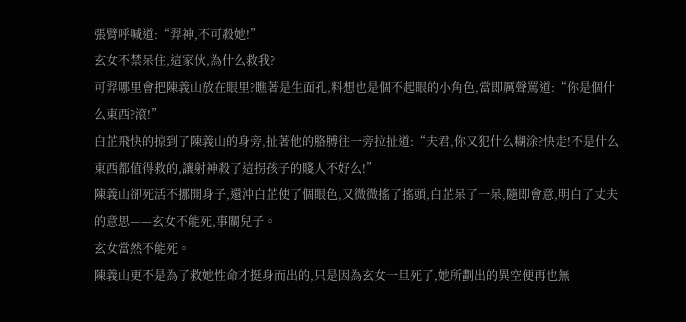張臂呼喊道:“羿神,不可殺她!”
玄女不禁呆住,這家伙,為什么救我?
可羿哪里會把陳義山放在眼里?瞧著是生面孔,料想也是個不起眼的小角色,當即厲聲罵道:“你是個什么東西?滾!”
白芷飛快的掠到了陳義山的身旁,扯著他的胳膊往一旁拉扯道:“夫君,你又犯什么糊涂?快走!不是什么東西都值得救的,讓射神殺了這拐孩子的賤人不好么!”
陳義山卻死活不挪開身子,還沖白芷使了個眼色,又微微搖了搖頭,白芷呆了一呆,隨即會意,明白了丈夫的意思——玄女不能死,事關兒子。
玄女當然不能死。
陳義山更不是為了救她性命才挺身而出的,只是因為玄女一旦死了,她所劃出的異空便再也無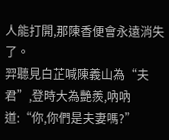人能打開,那陳香便會永遠消失了。
羿聽見白芷喊陳義山為“夫君”,登時大為艷羨,吶吶道:“你,你們是夫妻嗎?”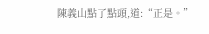陳義山點了點頭,道:“正是。”